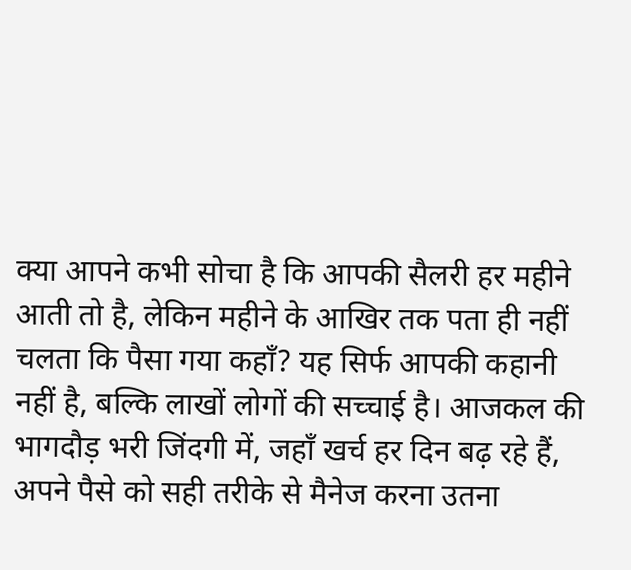क्या आपने कभी सोचा है कि आपकी सैलरी हर महीने आती तो है, लेकिन महीने के आखिर तक पता ही नहीं चलता कि पैसा गया कहाँ? यह सिर्फ आपकी कहानी नहीं है, बल्कि लाखों लोगों की सच्चाई है। आजकल की भागदौड़ भरी जिंदगी में, जहाँ खर्च हर दिन बढ़ रहे हैं, अपने पैसे को सही तरीके से मैनेज करना उतना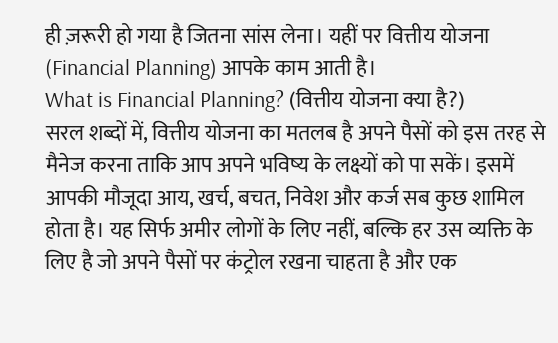ही ज़रूरी हो गया है जितना सांस लेना। यहीं पर वित्तीय योजना (Financial Planning) आपके काम आती है।
What is Financial Planning? (वित्तीय योजना क्या है?)
सरल शब्दों में, वित्तीय योजना का मतलब है अपने पैसों को इस तरह से मैनेज करना ताकि आप अपने भविष्य के लक्ष्यों को पा सकें। इसमें आपकी मौजूदा आय, खर्च, बचत, निवेश और कर्ज सब कुछ शामिल होता है। यह सिर्फ अमीर लोगों के लिए नहीं, बल्कि हर उस व्यक्ति के लिए है जो अपने पैसों पर कंट्रोल रखना चाहता है और एक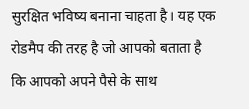सुरक्षित भविष्य बनाना चाहता है। यह एक रोडमैप की तरह है जो आपको बताता है कि आपको अपने पैसे के साथ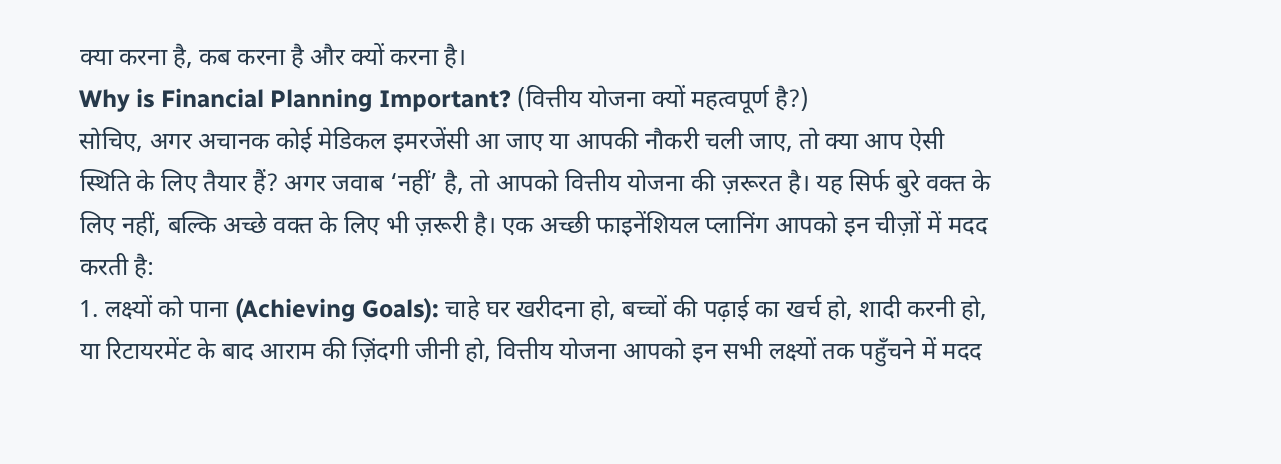क्या करना है, कब करना है और क्यों करना है।
Why is Financial Planning Important? (वित्तीय योजना क्यों महत्वपूर्ण है?)
सोचिए, अगर अचानक कोई मेडिकल इमरजेंसी आ जाए या आपकी नौकरी चली जाए, तो क्या आप ऐसी स्थिति के लिए तैयार हैं? अगर जवाब ‘नहीं’ है, तो आपको वित्तीय योजना की ज़रूरत है। यह सिर्फ बुरे वक्त के लिए नहीं, बल्कि अच्छे वक्त के लिए भी ज़रूरी है। एक अच्छी फाइनेंशियल प्लानिंग आपको इन चीज़ों में मदद करती है:
1. लक्ष्यों को पाना (Achieving Goals): चाहे घर खरीदना हो, बच्चों की पढ़ाई का खर्च हो, शादी करनी हो, या रिटायरमेंट के बाद आराम की ज़िंदगी जीनी हो, वित्तीय योजना आपको इन सभी लक्ष्यों तक पहुँचने में मदद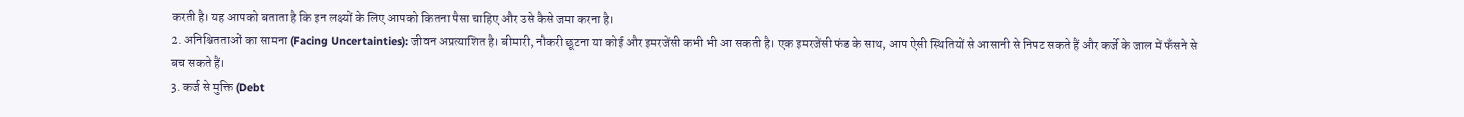करती है। यह आपको बताता है कि इन लक्ष्यों के लिए आपको कितना पैसा चाहिए और उसे कैसे जमा करना है।
2. अनिश्चितताओं का सामना (Facing Uncertainties): जीवन अप्रत्याशित है। बीमारी, नौकरी छूटना या कोई और इमरजेंसी कभी भी आ सकती है। एक इमरजेंसी फंड के साथ, आप ऐसी स्थितियों से आसानी से निपट सकते हैं और कर्जे के जाल में फँसने से बच सकते हैं।
3. कर्ज से मुक्ति (Debt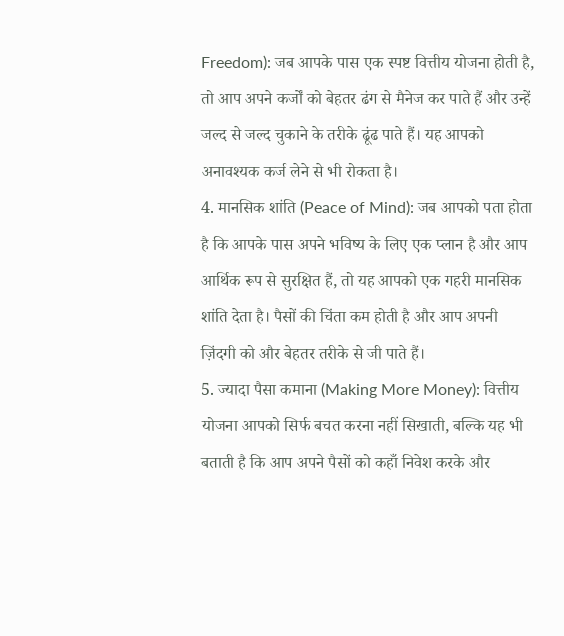Freedom): जब आपके पास एक स्पष्ट वित्तीय योजना होती है, तो आप अपने कर्जों को बेहतर ढंग से मैनेज कर पाते हैं और उन्हें जल्द से जल्द चुकाने के तरीके ढूंढ पाते हैं। यह आपको अनावश्यक कर्ज लेने से भी रोकता है।
4. मानसिक शांति (Peace of Mind): जब आपको पता होता है कि आपके पास अपने भविष्य के लिए एक प्लान है और आप आर्थिक रूप से सुरक्षित हैं, तो यह आपको एक गहरी मानसिक शांति देता है। पैसों की चिंता कम होती है और आप अपनी ज़िंदगी को और बेहतर तरीके से जी पाते हैं।
5. ज्यादा पैसा कमाना (Making More Money): वित्तीय योजना आपको सिर्फ बचत करना नहीं सिखाती, बल्कि यह भी बताती है कि आप अपने पैसों को कहाँ निवेश करके और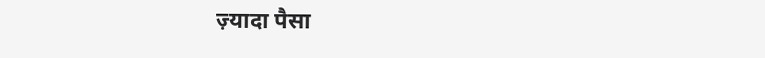ज़्यादा पैसा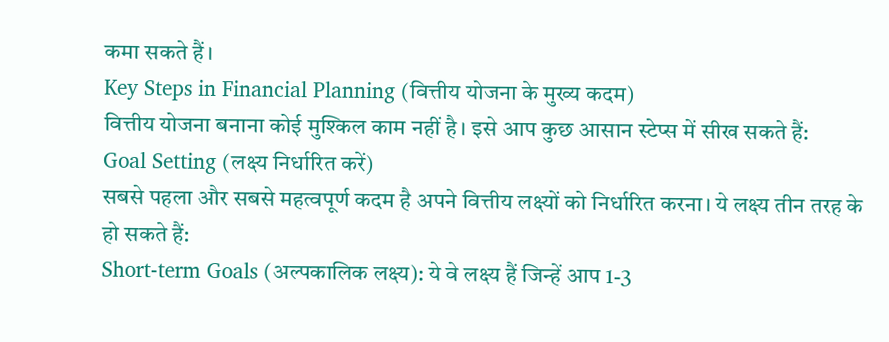कमा सकते हैं।
Key Steps in Financial Planning (वित्तीय योजना के मुख्य कदम)
वित्तीय योजना बनाना कोई मुश्किल काम नहीं है। इसे आप कुछ आसान स्टेप्स में सीख सकते हैं:
Goal Setting (लक्ष्य निर्धारित करें)
सबसे पहला और सबसे महत्वपूर्ण कदम है अपने वित्तीय लक्ष्यों को निर्धारित करना। ये लक्ष्य तीन तरह के हो सकते हैं:
Short-term Goals (अल्पकालिक लक्ष्य): ये वे लक्ष्य हैं जिन्हें आप 1-3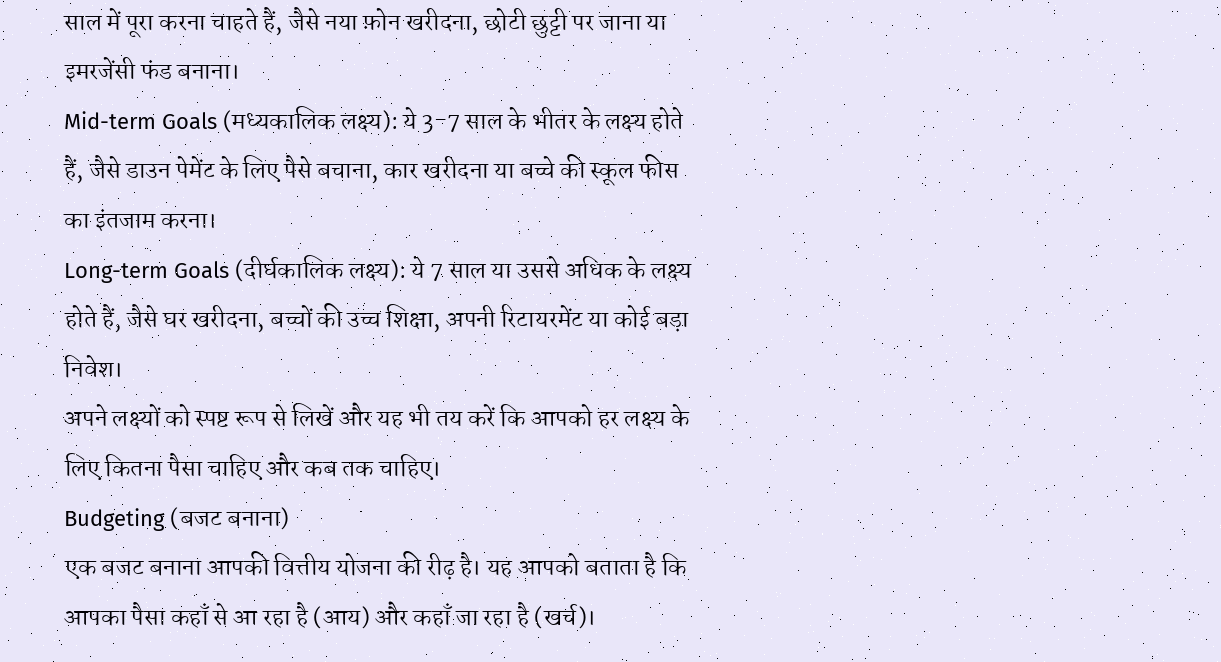साल में पूरा करना चाहते हैं, जैसे नया फ़ोन खरीदना, छोटी छुट्टी पर जाना या इमरजेंसी फंड बनाना।
Mid-term Goals (मध्यकालिक लक्ष्य): ये 3-7 साल के भीतर के लक्ष्य होते हैं, जैसे डाउन पेमेंट के लिए पैसे बचाना, कार खरीदना या बच्चे की स्कूल फीस का इंतजाम करना।
Long-term Goals (दीर्घकालिक लक्ष्य): ये 7 साल या उससे अधिक के लक्ष्य होते हैं, जैसे घर खरीदना, बच्चों की उच्च शिक्षा, अपनी रिटायरमेंट या कोई बड़ा निवेश।
अपने लक्ष्यों को स्पष्ट रूप से लिखें और यह भी तय करें कि आपको हर लक्ष्य के लिए कितना पैसा चाहिए और कब तक चाहिए।
Budgeting (बजट बनाना)
एक बजट बनाना आपकी वित्तीय योजना की रीढ़ है। यह आपको बताता है कि आपका पैसा कहाँ से आ रहा है (आय) और कहाँ जा रहा है (खर्च)।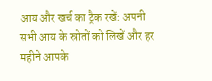आय और खर्च का ट्रैक रखें: अपनी सभी आय के स्रोतों को लिखें और हर महीने आपके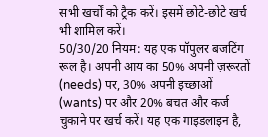सभी खर्चों को ट्रैक करें। इसमें छोटे-छोटे खर्च भी शामिल करें।
50/30/20 नियम: यह एक पॉपुलर बजटिंग रूल है। अपनी आय का 50% अपनी ज़रूरतों (needs) पर, 30% अपनी इच्छाओं (wants) पर और 20% बचत और कर्ज चुकाने पर खर्च करें। यह एक गाइडलाइन है,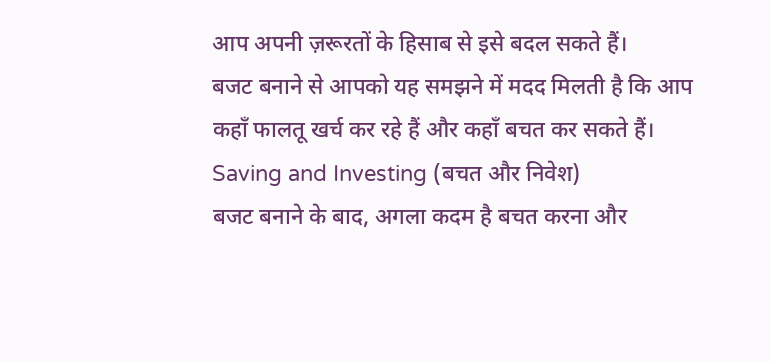आप अपनी ज़रूरतों के हिसाब से इसे बदल सकते हैं।
बजट बनाने से आपको यह समझने में मदद मिलती है कि आप कहाँ फालतू खर्च कर रहे हैं और कहाँ बचत कर सकते हैं।
Saving and Investing (बचत और निवेश)
बजट बनाने के बाद, अगला कदम है बचत करना और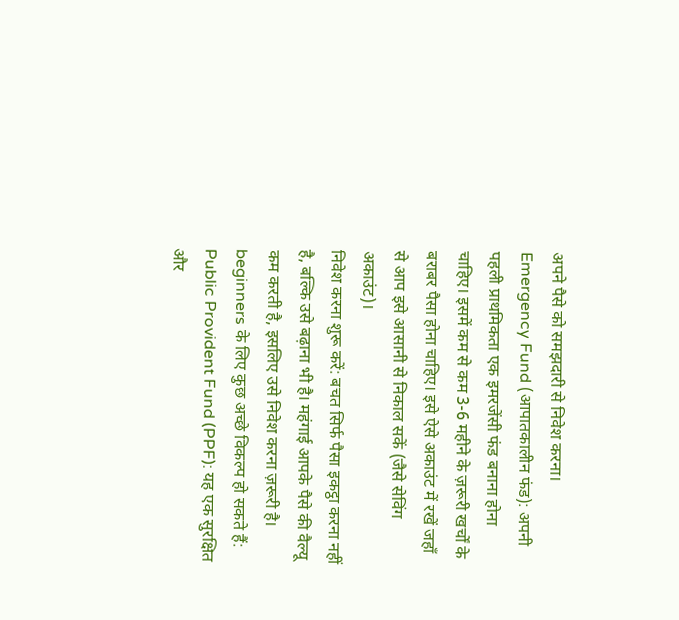अपने पैसे को समझदारी से निवेश करना।
Emergency Fund (आपातकालीन फंड): अपनी पहली प्राथमिकता एक इमरजेंसी फंड बनाना होना चाहिए। इसमें कम से कम 3-6 महीने के ज़रूरी खर्चों के बराबर पैसा होना चाहिए। इसे ऐसे अकाउंट में रखें जहाँ से आप इसे आसानी से निकाल सकें (जैसे सेविंग अकाउंट)।
निवेश करना शुरू करें: बचत सिर्फ पैसा इकट्ठा करना नहीं है, बल्कि उसे बढ़ाना भी है। महंगाई आपके पैसे की वैल्यू कम करती है, इसलिए उसे निवेश करना ज़रूरी है। beginners के लिए कुछ अच्छे विकल्प हो सकते हैं:
Public Provident Fund (PPF): यह एक सुरक्षित और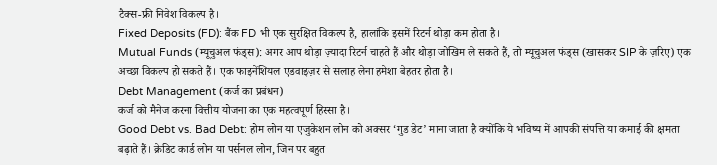टैक्स-फ्री निवेश विकल्प है।
Fixed Deposits (FD): बैंक FD भी एक सुरक्षित विकल्प है, हालांकि इसमें रिटर्न थोड़ा कम होता है।
Mutual Funds (म्यूचुअल फंड्स): अगर आप थोड़ा ज़्यादा रिटर्न चाहते हैं और थोड़ा जोखिम ले सकते हैं, तो म्यूचुअल फंड्स (खासकर SIP के ज़रिए) एक अच्छा विकल्प हो सकते हैं। एक फाइनेंशियल एडवाइज़र से सलाह लेना हमेशा बेहतर होता है।
Debt Management (कर्ज का प्रबंधन)
कर्ज को मैनेज करना वित्तीय योजना का एक महत्वपूर्ण हिस्सा है।
Good Debt vs. Bad Debt: होम लोन या एजुकेशन लोन को अक्सर ‘गुड डेट’ माना जाता है क्योंकि ये भविष्य में आपकी संपत्ति या कमाई की क्षमता बढ़ाते हैं। क्रेडिट कार्ड लोन या पर्सनल लोन, जिन पर बहुत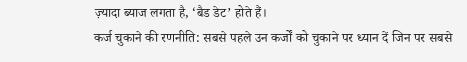ज़्यादा ब्याज लगता है, ‘बैड डेट’ होते हैं।
कर्ज चुकाने की रणनीति: सबसे पहले उन कर्जों को चुकाने पर ध्यान दें जिन पर सबसे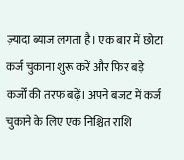ज़्यादा ब्याज लगता है। एक बार में छोटा कर्ज चुकाना शुरू करें और फिर बड़े कर्जों की तरफ बढ़ें। अपने बजट में कर्ज चुकाने के लिए एक निश्चित राशि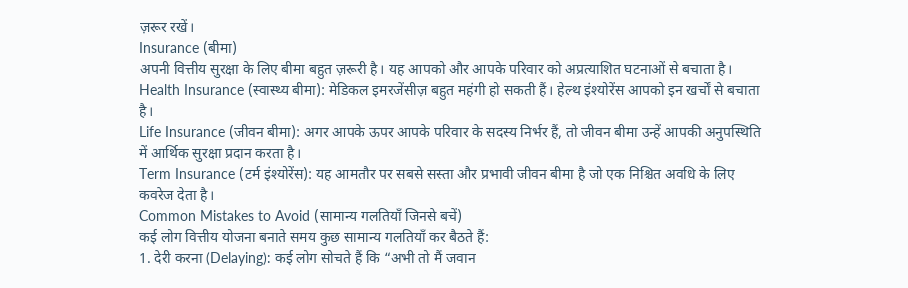ज़रूर रखें।
Insurance (बीमा)
अपनी वित्तीय सुरक्षा के लिए बीमा बहुत ज़रूरी है। यह आपको और आपके परिवार को अप्रत्याशित घटनाओं से बचाता है।
Health Insurance (स्वास्थ्य बीमा): मेडिकल इमरजेंसीज़ बहुत महंगी हो सकती हैं। हेल्थ इंश्योरेंस आपको इन खर्चों से बचाता है।
Life Insurance (जीवन बीमा): अगर आपके ऊपर आपके परिवार के सदस्य निर्भर हैं, तो जीवन बीमा उन्हें आपकी अनुपस्थिति में आर्थिक सुरक्षा प्रदान करता है।
Term Insurance (टर्म इंश्योरेंस): यह आमतौर पर सबसे सस्ता और प्रभावी जीवन बीमा है जो एक निश्चित अवधि के लिए कवरेज देता है।
Common Mistakes to Avoid (सामान्य गलतियाँ जिनसे बचें)
कई लोग वित्तीय योजना बनाते समय कुछ सामान्य गलतियाँ कर बैठते हैं:
1. देरी करना (Delaying): कई लोग सोचते हैं कि “अभी तो मैं जवान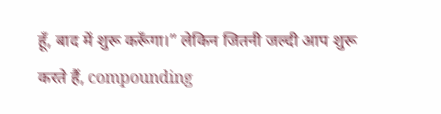हूँ, बाद में शुरू करूँगा।” लेकिन जितनी जल्दी आप शुरू करते हैं, compounding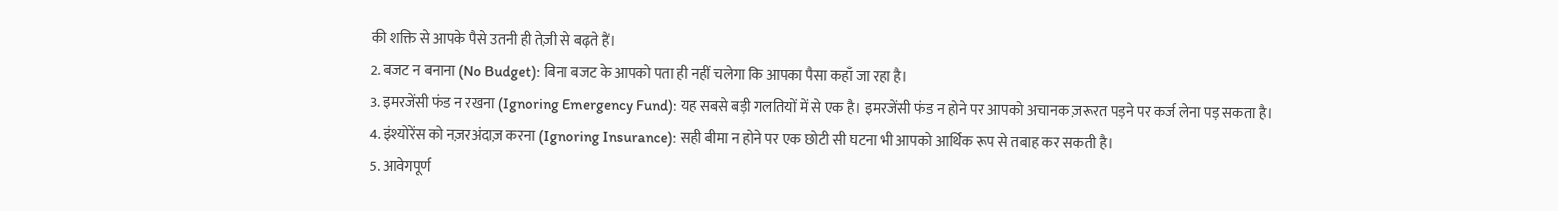की शक्ति से आपके पैसे उतनी ही तेज़ी से बढ़ते हैं।
2. बजट न बनाना (No Budget): बिना बजट के आपको पता ही नहीं चलेगा कि आपका पैसा कहाँ जा रहा है।
3. इमरजेंसी फंड न रखना (Ignoring Emergency Fund): यह सबसे बड़ी गलतियों में से एक है। इमरजेंसी फंड न होने पर आपको अचानक ज़रूरत पड़ने पर कर्ज लेना पड़ सकता है।
4. इंश्योरेंस को नज़रअंदाज़ करना (Ignoring Insurance): सही बीमा न होने पर एक छोटी सी घटना भी आपको आर्थिक रूप से तबाह कर सकती है।
5. आवेगपूर्ण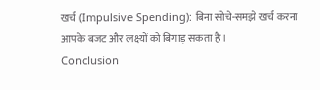खर्च (Impulsive Spending): बिना सोचे-समझे खर्च करना आपके बजट और लक्ष्यों को बिगाड़ सकता है।
Conclusion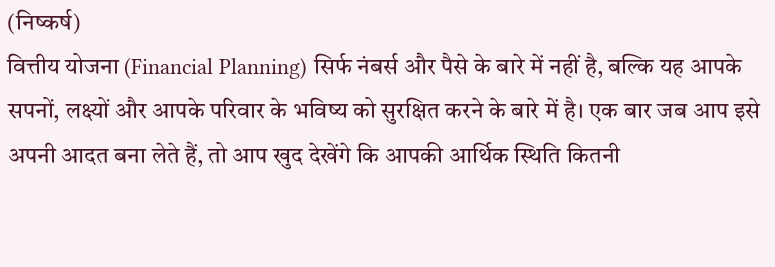(निष्कर्ष)
वित्तीय योजना (Financial Planning) सिर्फ नंबर्स और पैसे के बारे में नहीं है, बल्कि यह आपके सपनों, लक्ष्यों और आपके परिवार के भविष्य को सुरक्षित करने के बारे में है। एक बार जब आप इसे अपनी आदत बना लेते हैं, तो आप खुद देखेंगे कि आपकी आर्थिक स्थिति कितनी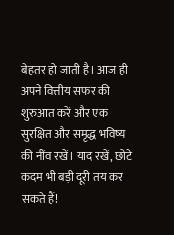बेहतर हो जाती है। आज ही अपने वित्तीय सफर की शुरुआत करें और एक सुरक्षित और समृद्ध भविष्य की नींव रखें। याद रखें, छोटे कदम भी बड़ी दूरी तय कर सकते हैं!